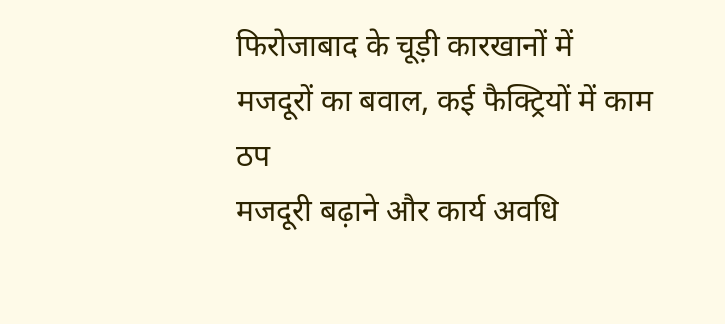फिरोजाबाद के चूड़ी कारखानों में मजदूरों का बवाल, कई फैक्ट्रियों में काम ठप
मजदूरी बढ़ाने और कार्य अवधि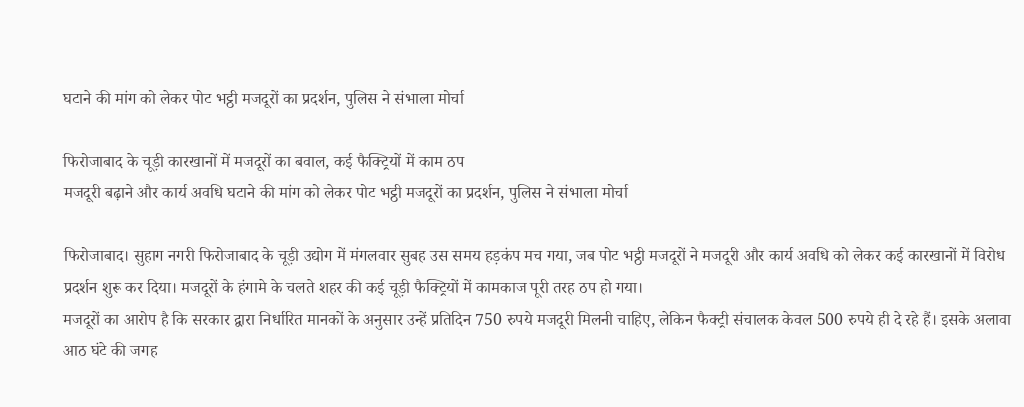घटाने की मांग को लेकर पोट भट्ठी मजदूरों का प्रदर्शन, पुलिस ने संभाला मोर्चा

फिरोजाबाद के चूड़ी कारखानों में मजदूरों का बवाल, कई फैक्ट्रियों में काम ठप
मजदूरी बढ़ाने और कार्य अवधि घटाने की मांग को लेकर पोट भट्ठी मजदूरों का प्रदर्शन, पुलिस ने संभाला मोर्चा

फिरोजाबाद। सुहाग नगरी फिरोजाबाद के चूड़ी उद्योग में मंगलवार सुबह उस समय हड़कंप मच गया, जब पोट भट्ठी मजदूरों ने मजदूरी और कार्य अवधि को लेकर कई कारखानों में विरोध प्रदर्शन शुरू कर दिया। मजदूरों के हंगामे के चलते शहर की कई चूड़ी फैक्ट्रियों में कामकाज पूरी तरह ठप हो गया।
मजदूरों का आरोप है कि सरकार द्वारा निर्धारित मानकों के अनुसार उन्हें प्रतिदिन 750 रुपये मजदूरी मिलनी चाहिए, लेकिन फैक्ट्री संचालक केवल 500 रुपये ही दे रहे हैं। इसके अलावा आठ घंटे की जगह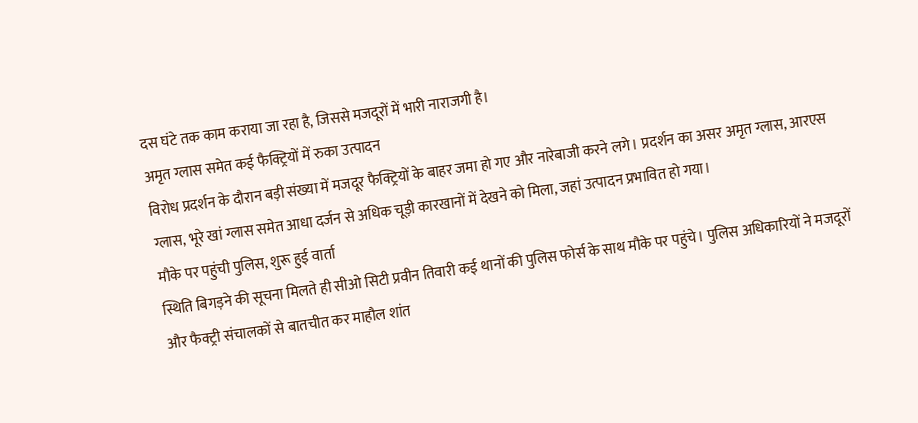दस घंटे तक काम कराया जा रहा है, जिससे मजदूरों में भारी नाराजगी है।
अमृत ग्लास समेत कई फैक्ट्रियों में रुका उत्पादन
विरोध प्रदर्शन के दौरान बड़ी संख्या में मजदूर फैक्ट्रियों के बाहर जमा हो गए और नारेबाजी करने लगे। प्रदर्शन का असर अमृत ग्लास, आरएस ग्लास, भूरे खां ग्लास समेत आधा दर्जन से अधिक चूड़ी कारखानों में देखने को मिला, जहां उत्पादन प्रभावित हो गया।
मौके पर पहुंची पुलिस, शुरू हुई वार्ता
स्थिति बिगड़ने की सूचना मिलते ही सीओ सिटी प्रवीन तिवारी कई थानों की पुलिस फोर्स के साथ मौके पर पहुंचे। पुलिस अधिकारियों ने मजदूरों और फैक्ट्री संचालकों से बातचीत कर माहौल शांत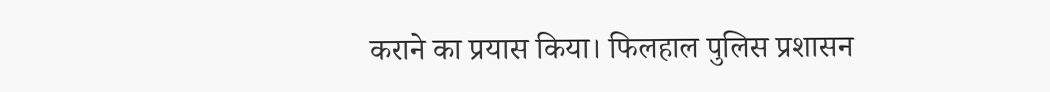कराने का प्रयास किया। फिलहाल पुलिस प्रशासन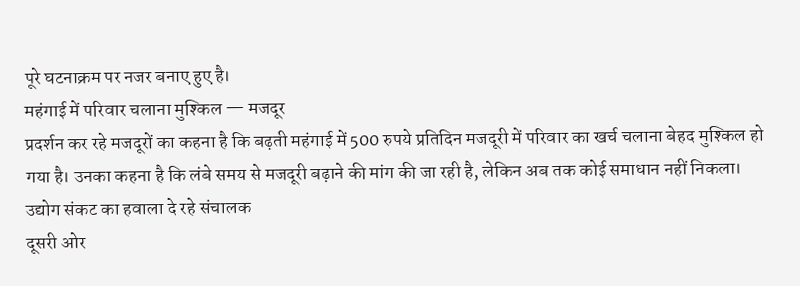पूरे घटनाक्रम पर नजर बनाए हुए है।
महंगाई में परिवार चलाना मुश्किल — मजदूर
प्रदर्शन कर रहे मजदूरों का कहना है कि बढ़ती महंगाई में 500 रुपये प्रतिदिन मजदूरी में परिवार का खर्च चलाना बेहद मुश्किल हो गया है। उनका कहना है कि लंबे समय से मजदूरी बढ़ाने की मांग की जा रही है, लेकिन अब तक कोई समाधान नहीं निकला।
उद्योग संकट का हवाला दे रहे संचालक
दूसरी ओर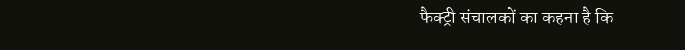फैक्ट्री संचालकों का कहना है कि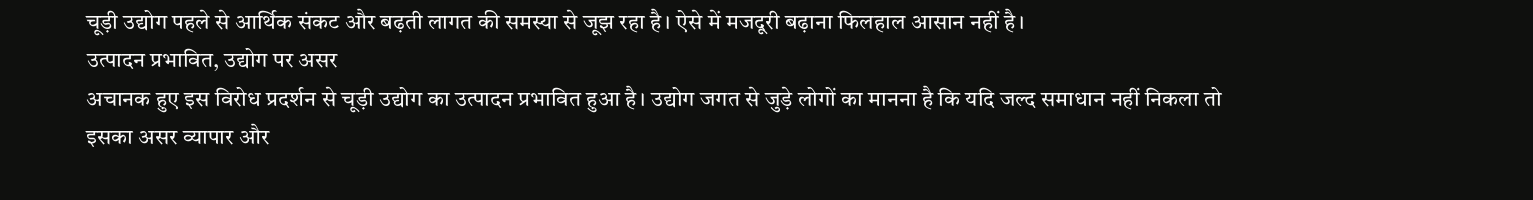चूड़ी उद्योग पहले से आर्थिक संकट और बढ़ती लागत की समस्या से जूझ रहा है। ऐसे में मजदूरी बढ़ाना फिलहाल आसान नहीं है।
उत्पादन प्रभावित, उद्योग पर असर
अचानक हुए इस विरोध प्रदर्शन से चूड़ी उद्योग का उत्पादन प्रभावित हुआ है। उद्योग जगत से जुड़े लोगों का मानना है कि यदि जल्द समाधान नहीं निकला तो इसका असर व्यापार और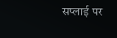सप्लाई पर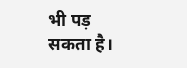भी पड़ सकता है।